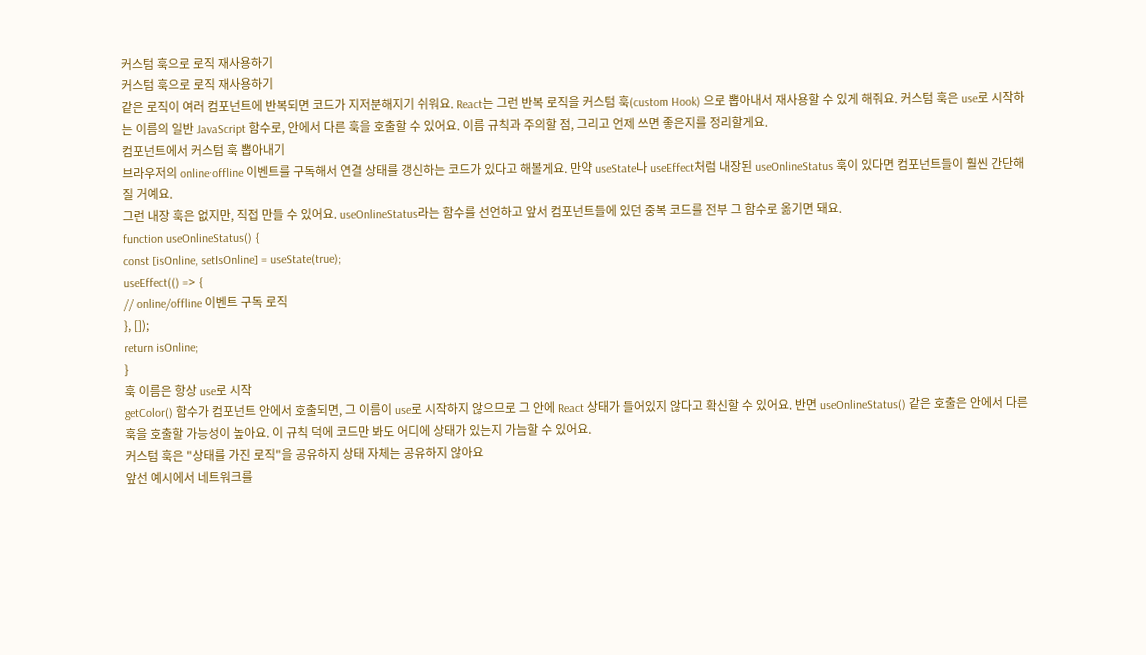커스텀 훅으로 로직 재사용하기
커스텀 훅으로 로직 재사용하기
같은 로직이 여러 컴포넌트에 반복되면 코드가 지저분해지기 쉬워요. React는 그런 반복 로직을 커스텀 훅(custom Hook) 으로 뽑아내서 재사용할 수 있게 해줘요. 커스텀 훅은 use로 시작하는 이름의 일반 JavaScript 함수로, 안에서 다른 훅을 호출할 수 있어요. 이름 규칙과 주의할 점, 그리고 언제 쓰면 좋은지를 정리할게요.
컴포넌트에서 커스텀 훅 뽑아내기
브라우저의 online·offline 이벤트를 구독해서 연결 상태를 갱신하는 코드가 있다고 해볼게요. 만약 useState나 useEffect처럼 내장된 useOnlineStatus 훅이 있다면 컴포넌트들이 훨씬 간단해질 거예요.
그런 내장 훅은 없지만, 직접 만들 수 있어요. useOnlineStatus라는 함수를 선언하고 앞서 컴포넌트들에 있던 중복 코드를 전부 그 함수로 옮기면 돼요.
function useOnlineStatus() {
const [isOnline, setIsOnline] = useState(true);
useEffect(() => {
// online/offline 이벤트 구독 로직
}, []);
return isOnline;
}
훅 이름은 항상 use로 시작
getColor() 함수가 컴포넌트 안에서 호출되면, 그 이름이 use로 시작하지 않으므로 그 안에 React 상태가 들어있지 않다고 확신할 수 있어요. 반면 useOnlineStatus() 같은 호출은 안에서 다른 훅을 호출할 가능성이 높아요. 이 규칙 덕에 코드만 봐도 어디에 상태가 있는지 가늠할 수 있어요.
커스텀 훅은 "상태를 가진 로직"을 공유하지 상태 자체는 공유하지 않아요
앞선 예시에서 네트워크를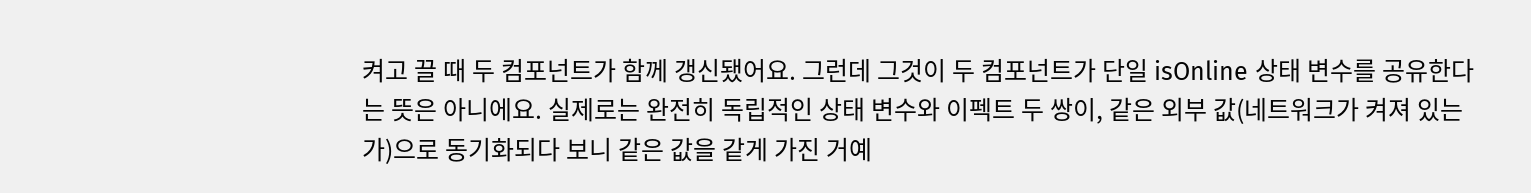켜고 끌 때 두 컴포넌트가 함께 갱신됐어요. 그런데 그것이 두 컴포넌트가 단일 isOnline 상태 변수를 공유한다는 뜻은 아니에요. 실제로는 완전히 독립적인 상태 변수와 이펙트 두 쌍이, 같은 외부 값(네트워크가 켜져 있는가)으로 동기화되다 보니 같은 값을 같게 가진 거예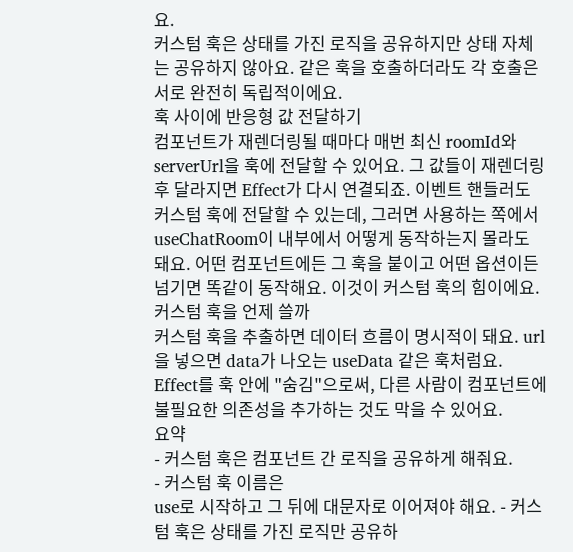요.
커스텀 훅은 상태를 가진 로직을 공유하지만 상태 자체는 공유하지 않아요. 같은 훅을 호출하더라도 각 호출은 서로 완전히 독립적이에요.
훅 사이에 반응형 값 전달하기
컴포넌트가 재렌더링될 때마다 매번 최신 roomId와 serverUrl을 훅에 전달할 수 있어요. 그 값들이 재렌더링 후 달라지면 Effect가 다시 연결되죠. 이벤트 핸들러도 커스텀 훅에 전달할 수 있는데, 그러면 사용하는 쪽에서 useChatRoom이 내부에서 어떻게 동작하는지 몰라도 돼요. 어떤 컴포넌트에든 그 훅을 붙이고 어떤 옵션이든 넘기면 똑같이 동작해요. 이것이 커스텀 훅의 힘이에요.
커스텀 훅을 언제 쓸까
커스텀 훅을 추출하면 데이터 흐름이 명시적이 돼요. url을 넣으면 data가 나오는 useData 같은 훅처럼요. Effect를 훅 안에 "숨김"으로써, 다른 사람이 컴포넌트에 불필요한 의존성을 추가하는 것도 막을 수 있어요.
요약
- 커스텀 훅은 컴포넌트 간 로직을 공유하게 해줘요.
- 커스텀 훅 이름은
use로 시작하고 그 뒤에 대문자로 이어져야 해요. - 커스텀 훅은 상태를 가진 로직만 공유하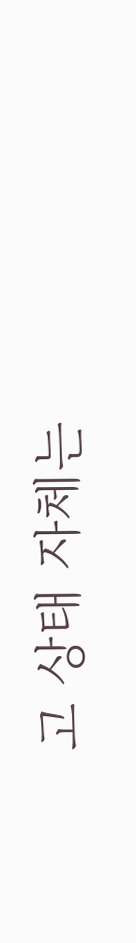고 상태 자체는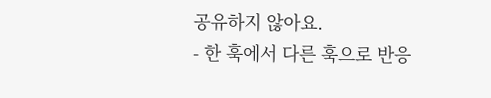공유하지 않아요.
- 한 훅에서 다른 훅으로 반응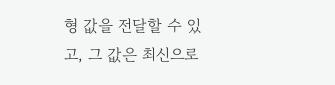형 값을 전달할 수 있고, 그 값은 최신으로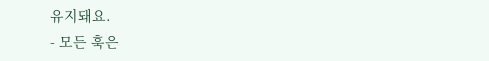유지돼요.
- 모든 훅은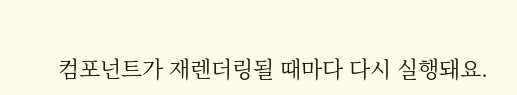컴포넌트가 재렌더링될 때마다 다시 실행돼요.